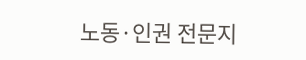노동·인권 전문지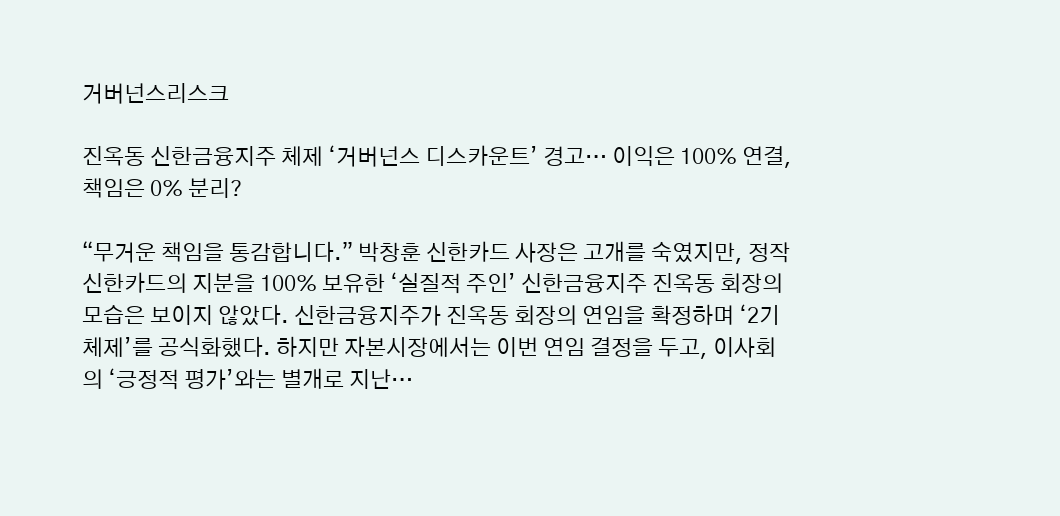거버넌스리스크

진옥동 신한금융지주 체제 ‘거버넌스 디스카운트’ 경고… 이익은 100% 연결, 책임은 0% 분리?

“무거운 책임을 통감합니다.” 박창훈 신한카드 사장은 고개를 숙였지만, 정작 신한카드의 지분을 100% 보유한 ‘실질적 주인’ 신한금융지주 진옥동 회장의 모습은 보이지 않았다. 신한금융지주가 진옥동 회장의 연임을 확정하며 ‘2기 체제’를 공식화했다. 하지만 자본시장에서는 이번 연임 결정을 두고, 이사회의 ‘긍정적 평가’와는 별개로 지난…